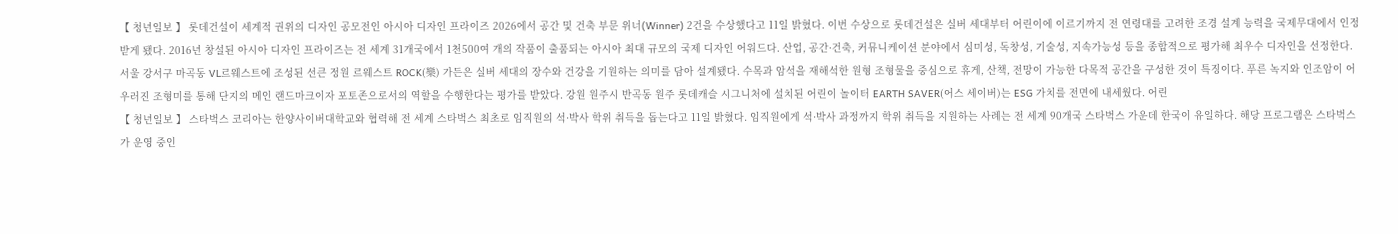【 청년일보 】 롯데건설이 세계적 권위의 디자인 공모전인 아시아 디자인 프라이즈 2026에서 공간 및 건축 부문 위너(Winner) 2건을 수상했다고 11일 밝혔다. 이번 수상으로 롯데건설은 실버 세대부터 어린이에 이르기까지 전 연령대를 고려한 조경 설계 능력을 국제무대에서 인정받게 됐다. 2016년 창설된 아시아 디자인 프라이즈는 전 세계 31개국에서 1천500여 개의 작품이 출품되는 아시아 최대 규모의 국제 디자인 어워드다. 산업, 공간·건축, 커뮤니케이션 분야에서 심미성, 독창성, 기술성, 지속가능성 등을 종합적으로 평가해 최우수 디자인을 선정한다. 서울 강서구 마곡동 VL르웨스트에 조성된 선큰 정원 르웨스트 ROCK(樂) 가든은 실버 세대의 장수와 건강을 기원하는 의미를 담아 설계됐다. 수목과 암석을 재해석한 원형 조형물을 중심으로 휴게, 산책, 전망이 가능한 다목적 공간을 구성한 것이 특징이다. 푸른 녹지와 인조암이 어우러진 조형미를 통해 단지의 메인 랜드마크이자 포토존으로서의 역할을 수행한다는 평가를 받았다. 강원 원주시 반곡동 원주 롯데캐슬 시그니처에 설치된 어린이 놀이터 EARTH SAVER(어스 세이버)는 ESG 가치를 전면에 내세웠다. 어린
【 청년일보 】 스타벅스 코리아는 한양사이버대학교와 협력해 전 세계 스타벅스 최초로 임직원의 석·박사 학위 취득을 돕는다고 11일 밝혔다. 임직원에게 석·박사 과정까지 학위 취득을 지원하는 사례는 전 세계 90개국 스타벅스 가운데 한국이 유일하다. 해당 프로그램은 스타벅스가 운영 중인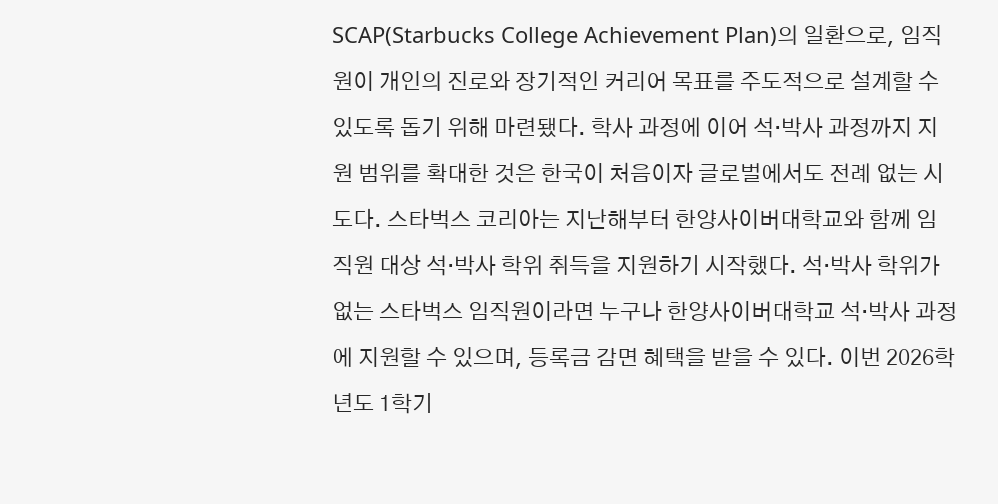SCAP(Starbucks College Achievement Plan)의 일환으로, 임직원이 개인의 진로와 장기적인 커리어 목표를 주도적으로 설계할 수 있도록 돕기 위해 마련됐다. 학사 과정에 이어 석·박사 과정까지 지원 범위를 확대한 것은 한국이 처음이자 글로벌에서도 전례 없는 시도다. 스타벅스 코리아는 지난해부터 한양사이버대학교와 함께 임직원 대상 석·박사 학위 취득을 지원하기 시작했다. 석·박사 학위가 없는 스타벅스 임직원이라면 누구나 한양사이버대학교 석·박사 과정에 지원할 수 있으며, 등록금 감면 혜택을 받을 수 있다. 이번 2026학년도 1학기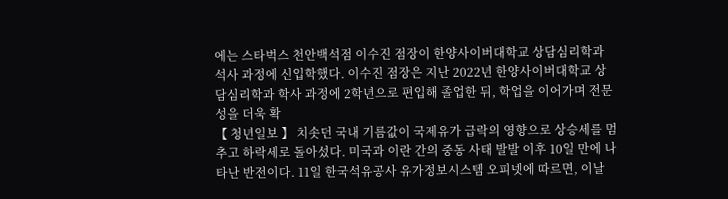에는 스타벅스 천안백석점 이수진 점장이 한양사이버대학교 상담심리학과 석사 과정에 신입학했다. 이수진 점장은 지난 2022년 한양사이버대학교 상담심리학과 학사 과정에 2학년으로 편입해 졸업한 뒤, 학업을 이어가며 전문성을 더욱 확
【 청년일보 】 치솟던 국내 기름값이 국제유가 급락의 영향으로 상승세를 멈추고 하락세로 돌아섰다. 미국과 이란 간의 중동 사태 발발 이후 10일 만에 나타난 반전이다. 11일 한국석유공사 유가정보시스템 오피넷에 따르면, 이날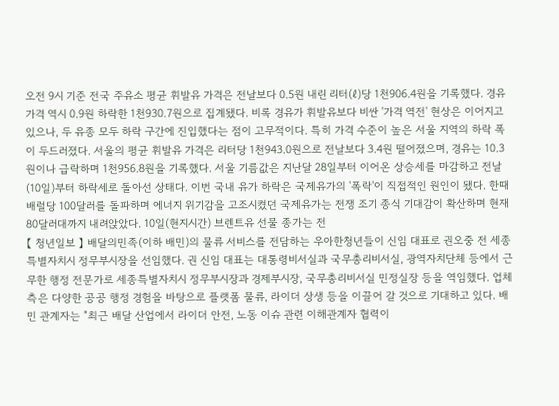오전 9시 기준 전국 주유소 평균 휘발유 가격은 전날보다 0.5원 내린 리터(ℓ)당 1천906.4원을 기록했다. 경유 가격 역시 0.9원 하락한 1천930.7원으로 집계됐다. 비록 경유가 휘발유보다 비싼 '가격 역전' 현상은 이어지고 있으나, 두 유종 모두 하락 구간에 진입했다는 점이 고무적이다. 특히 가격 수준이 높은 서울 지역의 하락 폭이 두드러졌다. 서울의 평균 휘발유 가격은 리터당 1천943.0원으로 전날보다 3.4원 떨어졌으며, 경유는 10.3원이나 급락하며 1천956.8원을 기록했다. 서울 기름값은 지난달 28일부터 이어온 상승세를 마감하고 전날(10일)부터 하락세로 돌아선 상태다. 이번 국내 유가 하락은 국제유가의 '폭락'이 직접적인 원인이 됐다. 한때 배럴당 100달러를 돌파하며 에너지 위기감을 고조시켰던 국제유가는 전쟁 조기 종식 기대감이 확산하며 현재 80달러대까지 내려앉았다. 10일(현지시간) 브렌트유 선물 종가는 전
【 청년일보 】 배달의민족(이하 배민)의 물류 서비스를 전담하는 우아한청년들이 신임 대표로 권오중 전 세종특별자치시 정무부시장을 선임했다. 권 신임 대표는 대통령비서실과 국무총리비서실, 광역자치단체 등에서 근무한 행정 전문가로 세종특별자치시 정무부시장과 경제부시장, 국무총리비서실 민정실장 등을 역임했다. 업체 측은 다양한 공공 행정 경험을 바탕으로 플랫폼 물류, 라이더 상생 등을 이끌어 갈 것으로 기대하고 있다. 배민 관계자는 "최근 배달 산업에서 라이더 안전, 노동 이슈 관련 이해관계자 협력이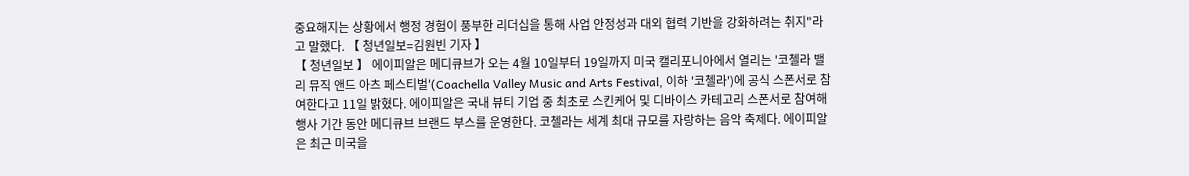중요해지는 상황에서 행정 경험이 풍부한 리더십을 통해 사업 안정성과 대외 협력 기반을 강화하려는 취지"라고 말했다. 【 청년일보=김원빈 기자 】
【 청년일보 】 에이피알은 메디큐브가 오는 4월 10일부터 19일까지 미국 캘리포니아에서 열리는 '코첼라 밸리 뮤직 앤드 아츠 페스티벌'(Coachella Valley Music and Arts Festival, 이하 '코첼라')에 공식 스폰서로 참여한다고 11일 밝혔다. 에이피알은 국내 뷰티 기업 중 최초로 스킨케어 및 디바이스 카테고리 스폰서로 참여해 행사 기간 동안 메디큐브 브랜드 부스를 운영한다. 코첼라는 세계 최대 규모를 자랑하는 음악 축제다. 에이피알은 최근 미국을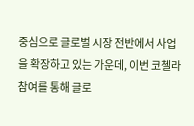중심으로 글로벌 시장 전반에서 사업을 확장하고 있는 가운데, 이번 코첼라 참여를 통해 글로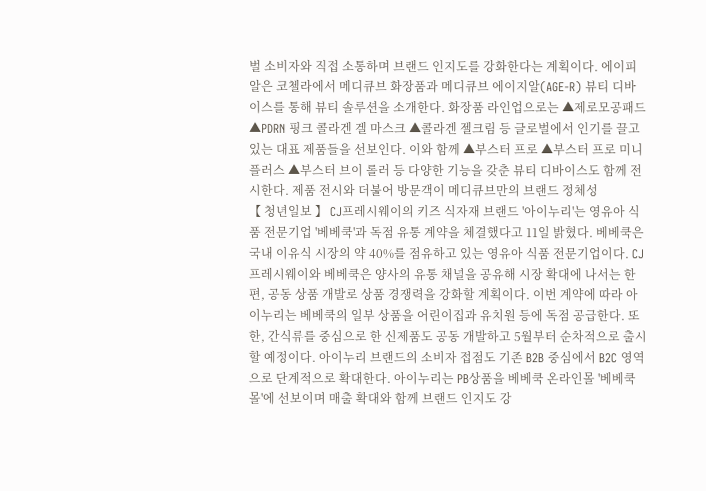벌 소비자와 직접 소통하며 브랜드 인지도를 강화한다는 계획이다. 에이피알은 코첼라에서 메디큐브 화장품과 메디큐브 에이지알(AGE-R) 뷰티 디바이스를 통해 뷰티 솔루션을 소개한다. 화장품 라인업으로는 ▲제로모공패드 ▲PDRN 핑크 콜라겐 겔 마스크 ▲콜라겐 젤크림 등 글로벌에서 인기를 끌고 있는 대표 제품들을 선보인다. 이와 함께 ▲부스터 프로 ▲부스터 프로 미니 플러스 ▲부스터 브이 롤러 등 다양한 기능을 갖춘 뷰티 디바이스도 함께 전시한다. 제품 전시와 더불어 방문객이 메디큐브만의 브랜드 정체성
【 청년일보 】 CJ프레시웨이의 키즈 식자재 브랜드 '아이누리'는 영유아 식품 전문기업 '베베쿡'과 독점 유통 계약을 체결했다고 11일 밝혔다. 베베쿡은 국내 이유식 시장의 약 40%를 점유하고 있는 영유아 식품 전문기업이다. CJ프레시웨이와 베베쿡은 양사의 유통 채널을 공유해 시장 확대에 나서는 한편, 공동 상품 개발로 상품 경쟁력을 강화할 계획이다. 이번 계약에 따라 아이누리는 베베쿡의 일부 상품을 어린이집과 유치원 등에 독점 공급한다. 또한, 간식류를 중심으로 한 신제품도 공동 개발하고 5월부터 순차적으로 출시할 예정이다. 아이누리 브랜드의 소비자 접점도 기존 B2B 중심에서 B2C 영역으로 단계적으로 확대한다. 아이누리는 PB상품을 베베쿡 온라인몰 '베베쿡몰'에 선보이며 매출 확대와 함께 브랜드 인지도 강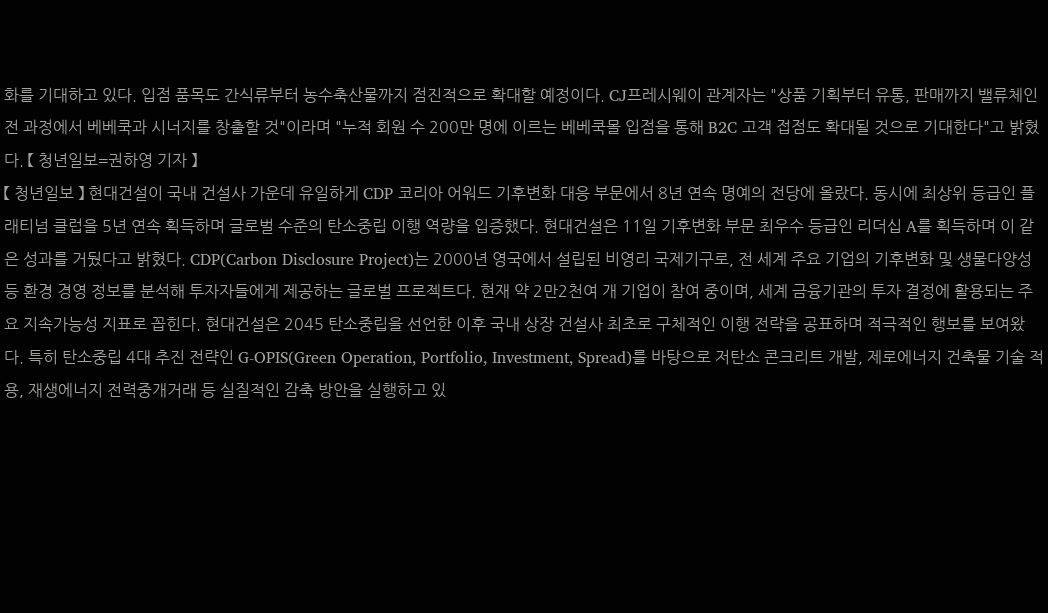화를 기대하고 있다. 입점 품목도 간식류부터 농수축산물까지 점진적으로 확대할 예정이다. CJ프레시웨이 관계자는 "상품 기획부터 유통, 판매까지 밸류체인 전 과정에서 베베쿡과 시너지를 창출할 것"이라며 "누적 회원 수 200만 명에 이르는 베베쿡몰 입점을 통해 B2C 고객 접점도 확대될 것으로 기대한다"고 밝혔다. 【 청년일보=권하영 기자 】
【 청년일보 】 현대건설이 국내 건설사 가운데 유일하게 CDP 코리아 어워드 기후변화 대응 부문에서 8년 연속 명예의 전당에 올랐다. 동시에 최상위 등급인 플래티넘 클럽을 5년 연속 획득하며 글로벌 수준의 탄소중립 이행 역량을 입증했다. 현대건설은 11일 기후변화 부문 최우수 등급인 리더십 A를 획득하며 이 같은 성과를 거뒀다고 밝혔다. CDP(Carbon Disclosure Project)는 2000년 영국에서 설립된 비영리 국제기구로, 전 세계 주요 기업의 기후변화 및 생물다양성 등 환경 경영 정보를 분석해 투자자들에게 제공하는 글로벌 프로젝트다. 현재 약 2만2천여 개 기업이 참여 중이며, 세계 금융기관의 투자 결정에 활용되는 주요 지속가능성 지표로 꼽힌다. 현대건설은 2045 탄소중립을 선언한 이후 국내 상장 건설사 최초로 구체적인 이행 전략을 공표하며 적극적인 행보를 보여왔다. 특히 탄소중립 4대 추진 전략인 G-OPIS(Green Operation, Portfolio, Investment, Spread)를 바탕으로 저탄소 콘크리트 개발, 제로에너지 건축물 기술 적용, 재생에너지 전력중개거래 등 실질적인 감축 방안을 실행하고 있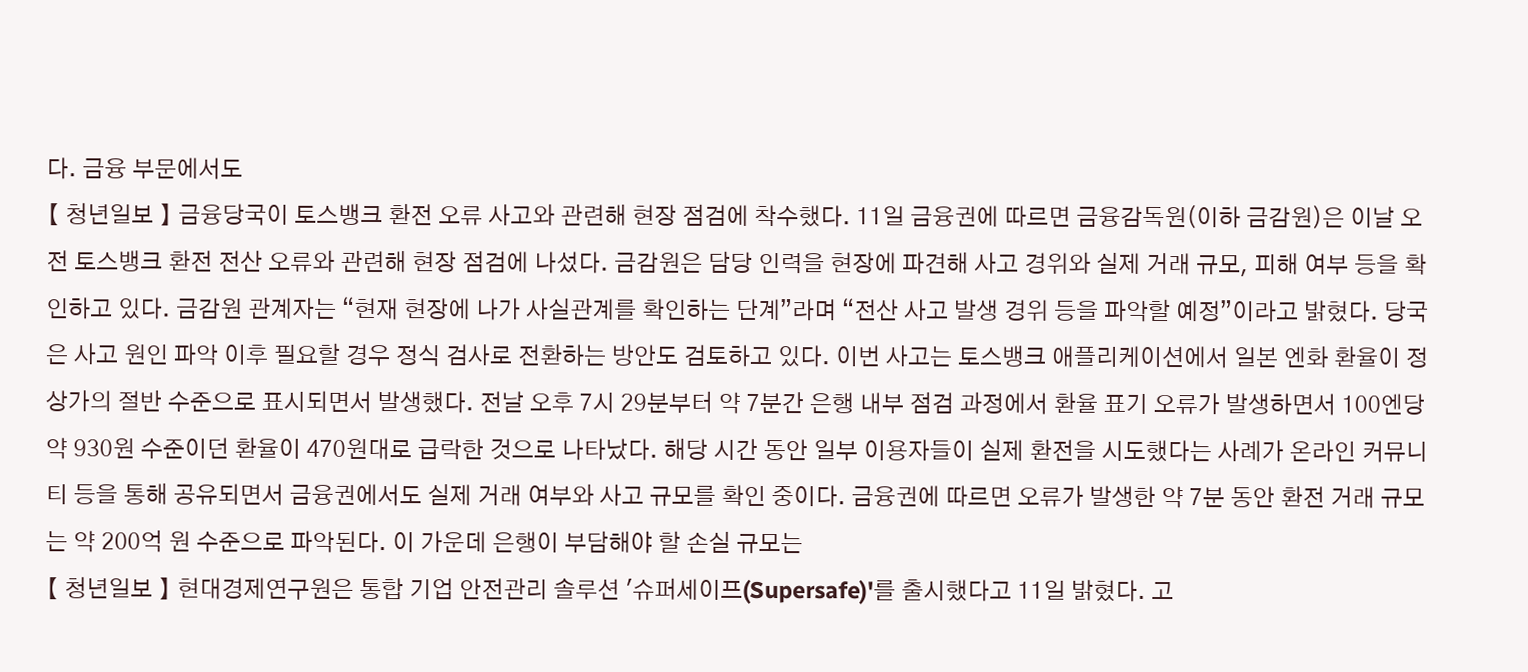다. 금융 부문에서도
【 청년일보 】 금융당국이 토스뱅크 환전 오류 사고와 관련해 현장 점검에 착수했다. 11일 금융권에 따르면 금융감독원(이하 금감원)은 이날 오전 토스뱅크 환전 전산 오류와 관련해 현장 점검에 나섰다. 금감원은 담당 인력을 현장에 파견해 사고 경위와 실제 거래 규모, 피해 여부 등을 확인하고 있다. 금감원 관계자는 “현재 현장에 나가 사실관계를 확인하는 단계”라며 “전산 사고 발생 경위 등을 파악할 예정”이라고 밝혔다. 당국은 사고 원인 파악 이후 필요할 경우 정식 검사로 전환하는 방안도 검토하고 있다. 이번 사고는 토스뱅크 애플리케이션에서 일본 엔화 환율이 정상가의 절반 수준으로 표시되면서 발생했다. 전날 오후 7시 29분부터 약 7분간 은행 내부 점검 과정에서 환율 표기 오류가 발생하면서 100엔당 약 930원 수준이던 환율이 470원대로 급락한 것으로 나타났다. 해당 시간 동안 일부 이용자들이 실제 환전을 시도했다는 사례가 온라인 커뮤니티 등을 통해 공유되면서 금융권에서도 실제 거래 여부와 사고 규모를 확인 중이다. 금융권에 따르면 오류가 발생한 약 7분 동안 환전 거래 규모는 약 200억 원 수준으로 파악된다. 이 가운데 은행이 부담해야 할 손실 규모는
【 청년일보 】 현대경제연구원은 통합 기업 안전관리 솔루션 '슈퍼세이프(Supersafe)'를 출시했다고 11일 밝혔다. 고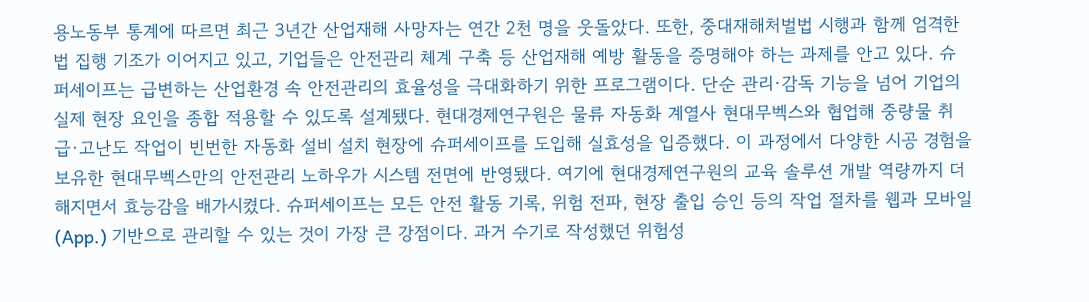용노동부 통계에 따르면 최근 3년간 산업재해 사망자는 연간 2천 명을 웃돌았다. 또한, 중대재해처벌법 시행과 함께 엄격한 법 집행 기조가 이어지고 있고, 기업들은 안전관리 체계 구축 등 산업재해 예방 활동을 증명해야 하는 과제를 안고 있다. 슈퍼세이프는 급변하는 산업환경 속 안전관리의 효율성을 극대화하기 위한 프로그램이다. 단순 관리·감독 기능을 넘어 기업의 실제 현장 요인을 종합 적용할 수 있도록 설계됐다. 현대경제연구원은 물류 자동화 계열사 현대무벡스와 협업해 중량물 취급·고난도 작업이 빈번한 자동화 설비 설치 현장에 슈퍼세이프를 도입해 실효성을 입증했다. 이 과정에서 다양한 시공 경험을 보유한 현대무벡스만의 안전관리 노하우가 시스템 전면에 반영됐다. 여기에 현대경제연구원의 교육 솔루션 개발 역량까지 더해지면서 효능감을 배가시켰다. 슈퍼세이프는 모든 안전 활동 기록, 위험 전파, 현장 출입 승인 등의 작업 절차를 웹과 모바일(App.) 기반으로 관리할 수 있는 것이 가장 큰 강점이다. 과거 수기로 작성했던 위험성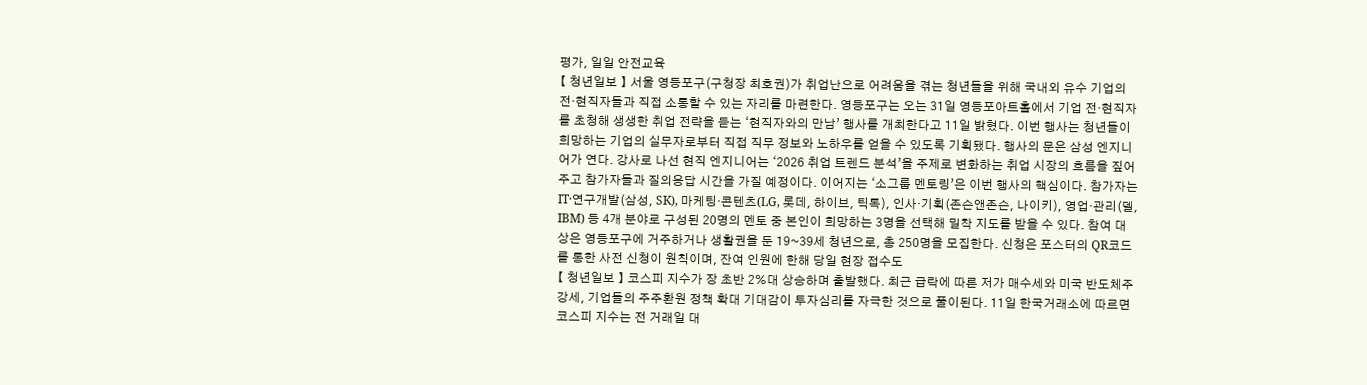평가, 일일 안전교육
【 청년일보 】 서울 영등포구(구청장 최호권)가 취업난으로 어려움을 겪는 청년들을 위해 국내외 유수 기업의 전·현직자들과 직접 소통할 수 있는 자리를 마련한다. 영등포구는 오는 31일 영등포아트홀에서 기업 전·현직자를 초청해 생생한 취업 전략을 듣는 ‘현직자와의 만남’ 행사를 개최한다고 11일 밝혔다. 이번 행사는 청년들이 희망하는 기업의 실무자로부터 직접 직무 정보와 노하우를 얻을 수 있도록 기획됐다. 행사의 문은 삼성 엔지니어가 연다. 강사로 나선 현직 엔지니어는 ‘2026 취업 트렌드 분석’을 주제로 변화하는 취업 시장의 흐름을 짚어주고 참가자들과 질의응답 시간을 가질 예정이다. 이어지는 ‘소그룹 멘토링’은 이번 행사의 핵심이다. 참가자는 IT·연구개발(삼성, SK), 마케팅·콘텐츠(LG, 롯데, 하이브, 틱톡), 인사·기획(존슨앤존슨, 나이키), 영업·관리(델, IBM) 등 4개 분야로 구성된 20명의 멘토 중 본인이 희망하는 3명을 선택해 밀착 지도를 받을 수 있다. 참여 대상은 영등포구에 거주하거나 생활권을 둔 19~39세 청년으로, 총 250명을 모집한다. 신청은 포스터의 QR코드를 통한 사전 신청이 원칙이며, 잔여 인원에 한해 당일 현장 접수도
【 청년일보 】 코스피 지수가 장 초반 2%대 상승하며 출발했다. 최근 급락에 따른 저가 매수세와 미국 반도체주 강세, 기업들의 주주환원 정책 확대 기대감이 투자심리를 자극한 것으로 풀이된다. 11일 한국거래소에 따르면 코스피 지수는 전 거래일 대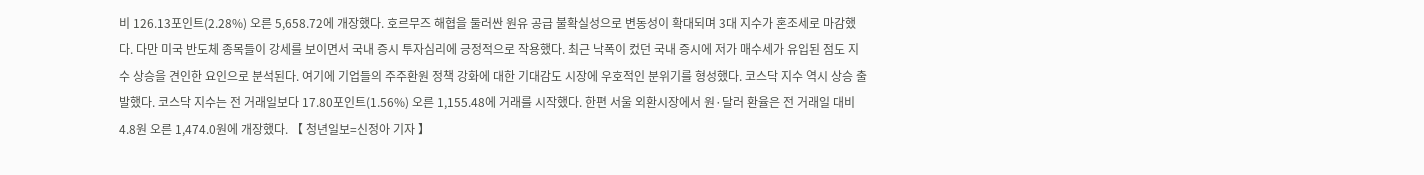비 126.13포인트(2.28%) 오른 5,658.72에 개장했다. 호르무즈 해협을 둘러싼 원유 공급 불확실성으로 변동성이 확대되며 3대 지수가 혼조세로 마감했다. 다만 미국 반도체 종목들이 강세를 보이면서 국내 증시 투자심리에 긍정적으로 작용했다. 최근 낙폭이 컸던 국내 증시에 저가 매수세가 유입된 점도 지수 상승을 견인한 요인으로 분석된다. 여기에 기업들의 주주환원 정책 강화에 대한 기대감도 시장에 우호적인 분위기를 형성했다. 코스닥 지수 역시 상승 출발했다. 코스닥 지수는 전 거래일보다 17.80포인트(1.56%) 오른 1,155.48에 거래를 시작했다. 한편 서울 외환시장에서 원·달러 환율은 전 거래일 대비 4.8원 오른 1,474.0원에 개장했다. 【 청년일보=신정아 기자 】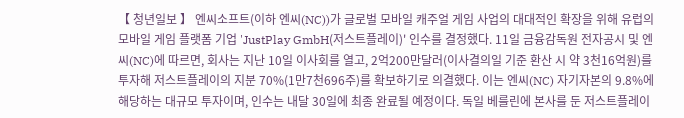【 청년일보 】 엔씨소프트(이하 엔씨(NC))가 글로벌 모바일 캐주얼 게임 사업의 대대적인 확장을 위해 유럽의 모바일 게임 플랫폼 기업 'JustPlay GmbH(저스트플레이)' 인수를 결정했다. 11일 금융감독원 전자공시 및 엔씨(NC)에 따르면, 회사는 지난 10일 이사회를 열고, 2억200만달러(이사결의일 기준 환산 시 약 3천16억원)를 투자해 저스트플레이의 지분 70%(1만7천696주)를 확보하기로 의결했다. 이는 엔씨(NC) 자기자본의 9.8%에 해당하는 대규모 투자이며, 인수는 내달 30일에 최종 완료될 예정이다. 독일 베를린에 본사를 둔 저스트플레이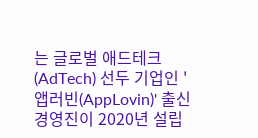는 글로벌 애드테크(AdTech) 선두 기업인 '앱러빈(AppLovin)' 출신 경영진이 2020년 설립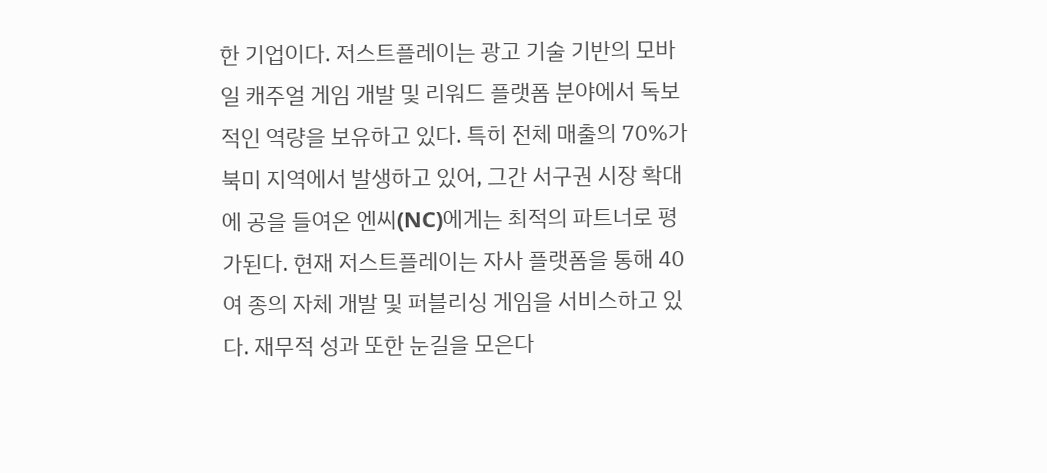한 기업이다. 저스트플레이는 광고 기술 기반의 모바일 캐주얼 게임 개발 및 리워드 플랫폼 분야에서 독보적인 역량을 보유하고 있다. 특히 전체 매출의 70%가 북미 지역에서 발생하고 있어, 그간 서구권 시장 확대에 공을 들여온 엔씨(NC)에게는 최적의 파트너로 평가된다. 현재 저스트플레이는 자사 플랫폼을 통해 40여 종의 자체 개발 및 퍼블리싱 게임을 서비스하고 있다. 재무적 성과 또한 눈길을 모은다